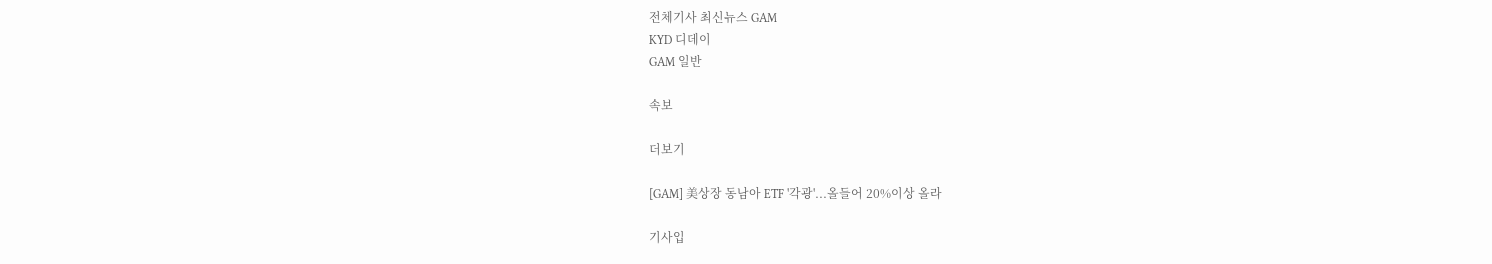전체기사 최신뉴스 GAM
KYD 디데이
GAM 일반

속보

더보기

[GAM] 美상장 동남아 ETF '각광'...올들어 20%이상 올라

기사입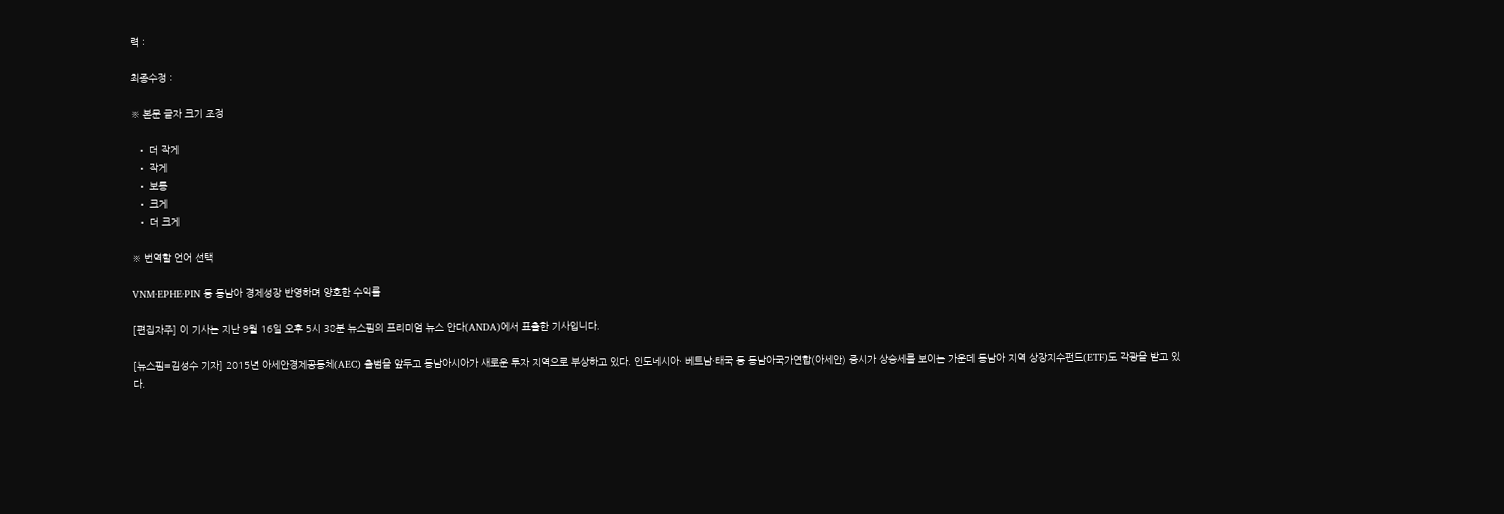력 :

최종수정 :

※ 본문 글자 크기 조정

  • 더 작게
  • 작게
  • 보통
  • 크게
  • 더 크게

※ 번역할 언어 선택

VNM·EPHE·PIN 등 동남아 경제성장 반영하며 양호한 수익률

[편집자주] 이 기사는 지난 9월 16일 오후 5시 38분 뉴스핌의 프리미엄 뉴스 안다(ANDA)에서 표출한 기사입니다.

[뉴스핌=김성수 기자] 2015년 아세안경제공동체(AEC) 출범을 앞두고 동남아시아가 새로운 투자 지역으로 부상하고 있다. 인도네시아· 베트남·태국 등 동남아국가연합(아세안) 증시가 상승세를 보이는 가운데 동남아 지역 상장지수펀드(ETF)도 각광을 받고 있다.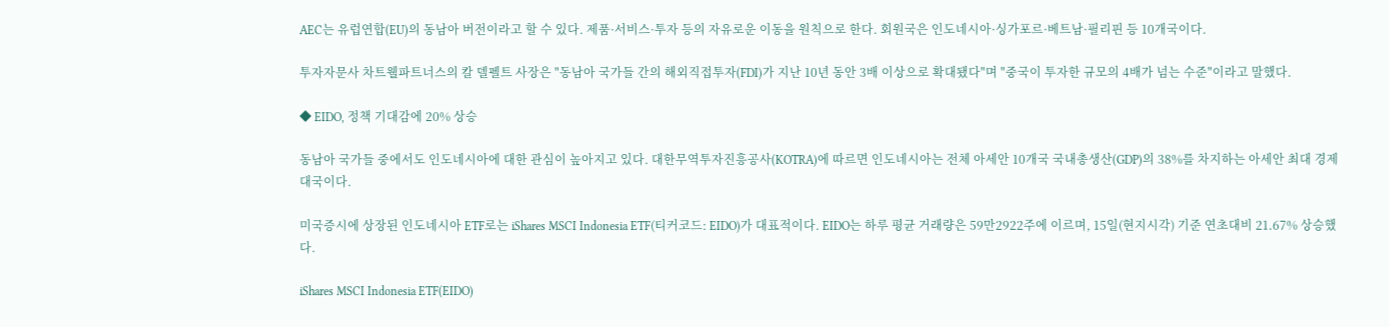AEC는 유럽연합(EU)의 동남아 버전이라고 할 수 있다. 제품·서비스·투자 등의 자유로운 이동을 원칙으로 한다. 회원국은 인도네시아·싱가포르·베트남·필리핀 등 10개국이다.

투자자문사 차트웰파트너스의 칼 델펠트 사장은 "동남아 국가들 간의 해외직접투자(FDI)가 지난 10년 동안 3배 이상으로 확대됐다"며 "중국이 투자한 규모의 4배가 넘는 수준"이라고 말했다.

◆ EIDO, 정책 기대감에 20% 상승

동남아 국가들 중에서도 인도네시아에 대한 관심이 높아지고 있다. 대한무역투자진흥공사(KOTRA)에 따르면 인도네시아는 전체 아세안 10개국 국내총생산(GDP)의 38%를 차지하는 아세안 최대 경제대국이다.

미국증시에 상장된 인도네시아 ETF로는 iShares MSCI Indonesia ETF(티커코드: EIDO)가 대표적이다. EIDO는 하루 평균 거래량은 59만2922주에 이르며, 15일(현지시각) 기준 연초대비 21.67% 상승했다.

iShares MSCI Indonesia ETF(EIDO)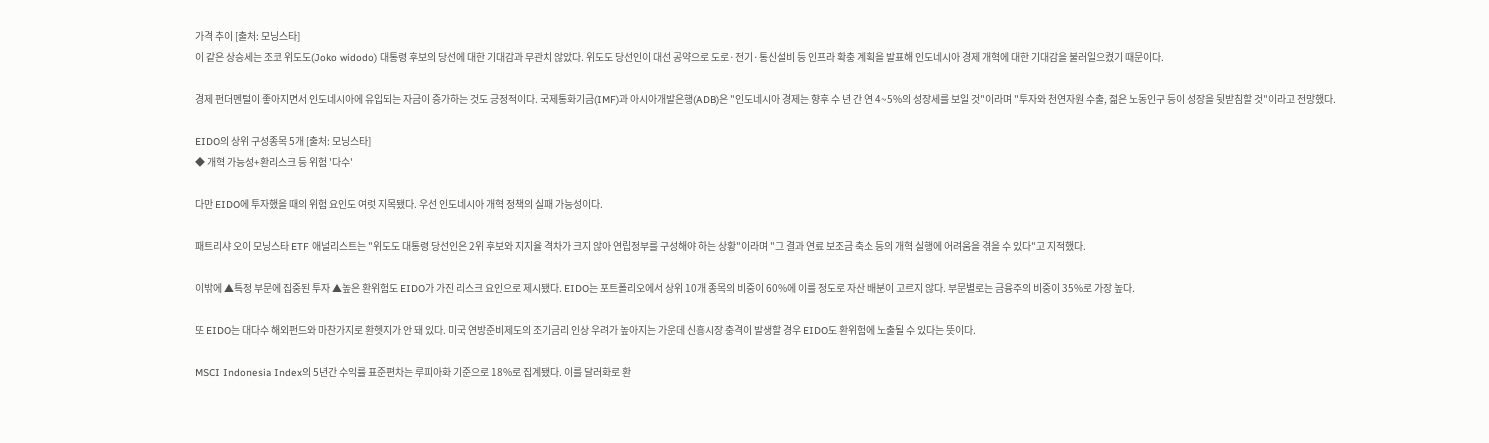가격 추이 [출처: 모닝스타]
이 같은 상승세는 조코 위도도(Joko widodo) 대통령 후보의 당선에 대한 기대감과 무관치 않았다. 위도도 당선인이 대선 공약으로 도로·전기·통신설비 등 인프라 확충 계획을 발표해 인도네시아 경제 개혁에 대한 기대감을 불러일으켰기 때문이다.

경제 펀더멘털이 좋아지면서 인도네시아에 유입되는 자금이 증가하는 것도 긍정적이다. 국제통화기금(IMF)과 아시아개발은행(ADB)은 "인도네시아 경제는 향후 수 년 간 연 4~5%의 성장세를 보일 것"이라며 "투자와 천연자원 수출, 젊은 노동인구 등이 성장을 뒷받침할 것"이라고 전망했다.

EIDO의 상위 구성종목 5개 [출처: 모닝스타]
◆ 개혁 가능성+환리스크 등 위험 '다수'

다만 EIDO에 투자했을 때의 위험 요인도 여럿 지목됐다. 우선 인도네시아 개혁 정책의 실패 가능성이다.

패트리샤 오이 모닝스타 ETF 애널리스트는 "위도도 대통령 당선인은 2위 후보와 지지율 격차가 크지 않아 연립정부를 구성해야 하는 상황"이라며 "그 결과 연료 보조금 축소 등의 개혁 실행에 어려움을 겪을 수 있다"고 지적했다.

이밖에 ▲특정 부문에 집중된 투자 ▲높은 환위험도 EIDO가 가진 리스크 요인으로 제시됐다. EIDO는 포트폴리오에서 상위 10개 종목의 비중이 60%에 이를 정도로 자산 배분이 고르지 않다. 부문별로는 금융주의 비중이 35%로 가장 높다.

또 EIDO는 대다수 해외펀드와 마찬가지로 환헷지가 안 돼 있다. 미국 연방준비제도의 조기금리 인상 우려가 높아지는 가운데 신흥시장 충격이 발생할 경우 EIDO도 환위험에 노출될 수 있다는 뜻이다.

MSCI Indonesia Index의 5년간 수익률 표준편차는 루피아화 기준으로 18%로 집계됐다. 이를 달러화로 환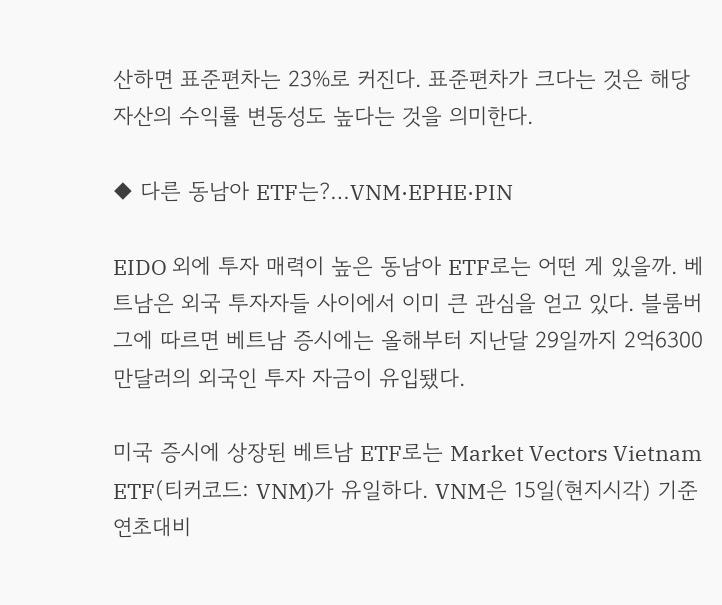산하면 표준편차는 23%로 커진다. 표준편차가 크다는 것은 해당 자산의 수익률 변동성도 높다는 것을 의미한다.

◆ 다른 동남아 ETF는?…VNM·EPHE·PIN

EIDO 외에 투자 매력이 높은 동남아 ETF로는 어떤 게 있을까. 베트남은 외국 투자자들 사이에서 이미 큰 관심을 얻고 있다. 블룸버그에 따르면 베트남 증시에는 올해부터 지난달 29일까지 2억6300만달러의 외국인 투자 자금이 유입됐다.

미국 증시에 상장된 베트남 ETF로는 Market Vectors Vietnam ETF(티커코드: VNM)가 유일하다. VNM은 15일(현지시각) 기준 연초대비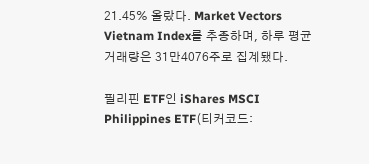21.45% 올랐다. Market Vectors Vietnam Index를 추종하며, 하루 평균 거래량은 31만4076주로 집계됐다.

필리핀 ETF인 iShares MSCI Philippines ETF(티커코드: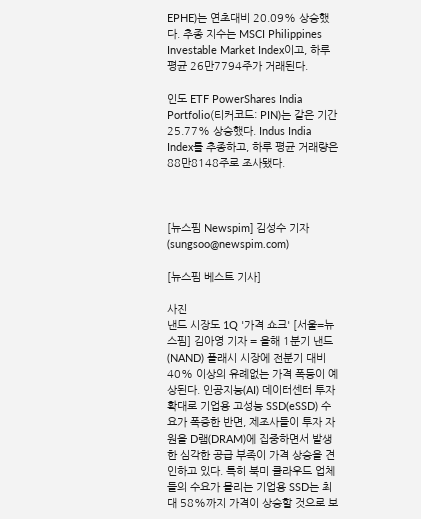EPHE)는 연초대비 20.09% 상승했다. 추종 지수는 MSCI Philippines Investable Market Index이고, 하루 평균 26만7794주가 거래된다.

인도 ETF PowerShares India Portfolio(티커코드: PIN)는 같은 기간 25.77% 상승했다. Indus India Index를 추종하고, 하루 평균 거래량은 88만8148주로 조사됐다.



[뉴스핌 Newspim] 김성수 기자 (sungsoo@newspim.com)

[뉴스핌 베스트 기사]

사진
낸드 시장도 1Q '가격 쇼크' [서울=뉴스핌] 김아영 기자 = 올해 1분기 낸드(NAND) 플래시 시장에 전분기 대비 40% 이상의 유례없는 가격 폭등이 예상된다. 인공지능(AI) 데이터센터 투자 확대로 기업용 고성능 SSD(eSSD) 수요가 폭증한 반면, 제조사들이 투자 자원을 D램(DRAM)에 집중하면서 발생한 심각한 공급 부족이 가격 상승을 견인하고 있다. 특히 북미 클라우드 업체들의 수요가 몰리는 기업용 SSD는 최대 58%까지 가격이 상승할 것으로 보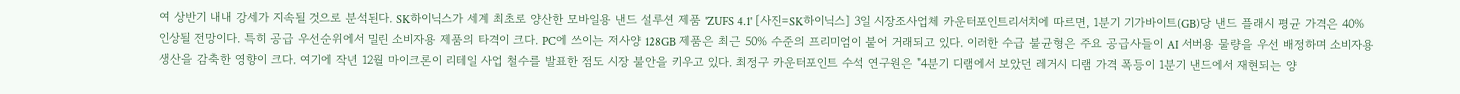여 상반기 내내 강세가 지속될 것으로 분석된다. SK하이닉스가 세계 최초로 양산한 모바일용 낸드 설루션 제품 'ZUFS 4.1' [사진=SK하이닉스] 3일 시장조사업체 카운터포인트리서치에 따르면, 1분기 기가바이트(GB)당 낸드 플래시 평균 가격은 40% 인상될 전망이다. 특히 공급 우선순위에서 밀린 소비자용 제품의 타격이 크다. PC에 쓰이는 저사양 128GB 제품은 최근 50% 수준의 프리미엄이 붙어 거래되고 있다. 이러한 수급 불균형은 주요 공급사들이 AI 서버용 물량을 우선 배정하며 소비자용 생산을 감축한 영향이 크다. 여기에 작년 12월 마이크론이 리테일 사업 철수를 발표한 점도 시장 불안을 키우고 있다. 최정구 카운터포인트 수석 연구원은 "4분기 디램에서 보았던 레거시 디램 가격 폭등이 1분기 낸드에서 재현되는 양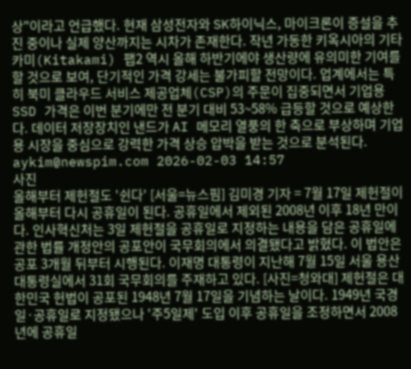상"이라고 언급했다. 현재 삼성전자와 SK하이닉스, 마이크론이 증설을 추진 중이나 실제 양산까지는 시차가 존재한다. 작년 가동한 키옥시아의 기타카미(Kitakami) 팹2 역시 올해 하반기에야 생산량에 유의미한 기여를 할 것으로 보여, 단기적인 가격 강세는 불가피할 전망이다. 업계에서는 특히 북미 클라우드 서비스 제공업체(CSP)의 주문이 집중되면서 기업용 SSD 가격은 이번 분기에만 전 분기 대비 53~58% 급등할 것으로 예상한다. 데이터 저장장치인 낸드가 AI 메모리 열풍의 한 축으로 부상하며 기업용 시장을 중심으로 강력한 가격 상승 압박을 받는 것으로 분석된다. aykim@newspim.com 2026-02-03 14:57
사진
올해부터 제헌절도 '쉰다' [서울=뉴스핌] 김미경 기자 = 7월 17일 제헌절이 올해부터 다시 공휴일이 된다. 공휴일에서 제외된 2008년 이후 18년 만이다. 인사혁신처는 3일 제헌절을 공휴일로 지정하는 내용을 담은 공휴일에 관한 법률 개정안의 공포안이 국무회의에서 의결됐다고 밝혔다. 이 법안은 공포 3개월 뒤부터 시행된다. 이재명 대통령이 지난해 7월 15일 서울 용산 대통령실에서 31회 국무회의를 주재하고 있다. [사진=청와대] 제헌절은 대한민국 헌법이 공포된 1948년 7월 17일을 기념하는 날이다. 1949년 국경일·공휴일로 지정됐으나 '주5일제' 도입 이후 공휴일을 조정하면서 2008년에 공휴일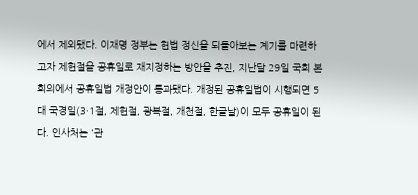에서 제외됐다. 이재명 정부는 헌법 정신을 되돌아보는 계기를 마련하고자 제헌절을 공휴일로 재지정하는 방안을 추진, 지난달 29일 국회 본회의에서 공휴일법 개정안이 통과됐다. 개정된 공휴일법이 시행되면 5대 국경일(3·1절, 제헌절, 광복절, 개천절, 한글날)이 모두 공휴일이 된다. 인사처는 '관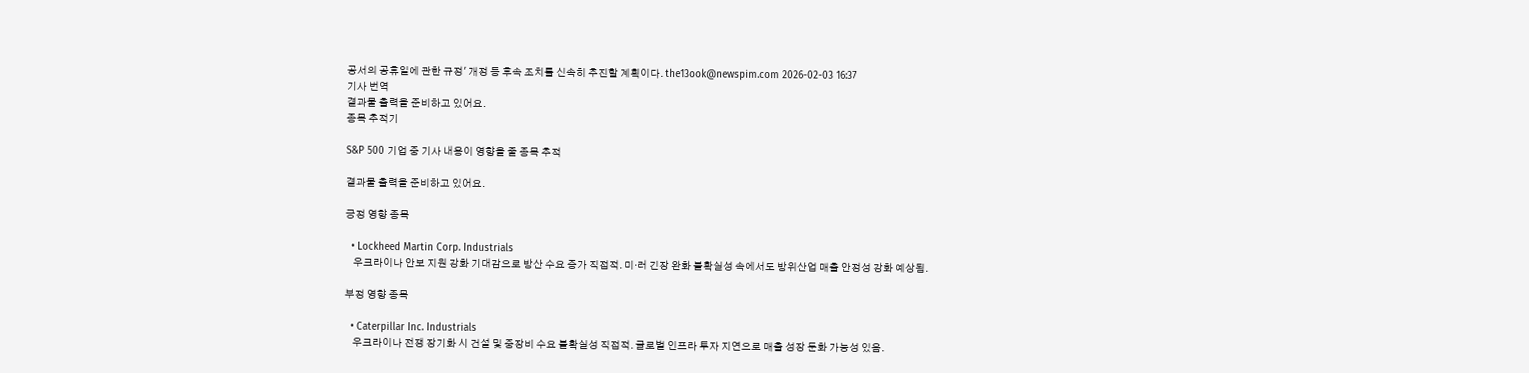공서의 공휴일에 관한 규정' 개정 등 후속 조치를 신속히 추진할 계획이다. the13ook@newspim.com 2026-02-03 16:37
기사 번역
결과물 출력을 준비하고 있어요.
종목 추적기

S&P 500 기업 중 기사 내용이 영향을 줄 종목 추적

결과물 출력을 준비하고 있어요.

긍정 영향 종목

  • Lockheed Martin Corp. Industrials
    우크라이나 안보 지원 강화 기대감으로 방산 수요 증가 직접적. 미·러 긴장 완화 불확실성 속에서도 방위산업 매출 안정성 강화 예상됨.

부정 영향 종목

  • Caterpillar Inc. Industrials
    우크라이나 전쟁 장기화 시 건설 및 중장비 수요 불확실성 직접적. 글로벌 인프라 투자 지연으로 매출 성장 둔화 가능성 있음.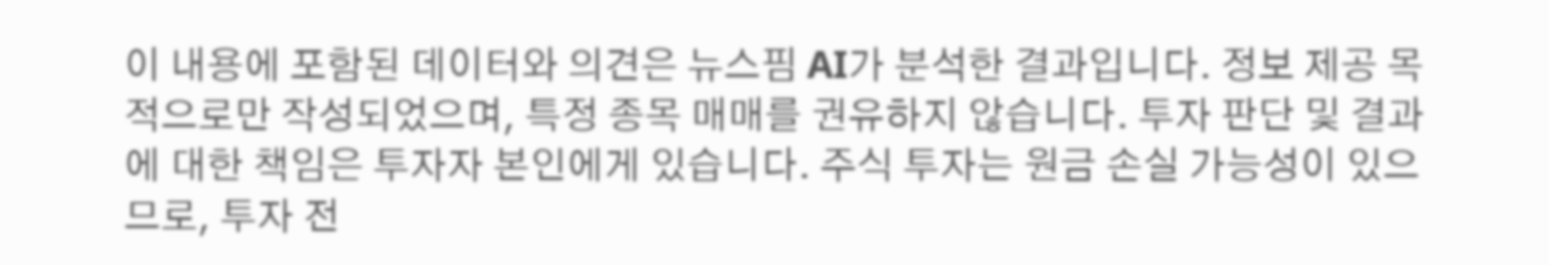이 내용에 포함된 데이터와 의견은 뉴스핌 AI가 분석한 결과입니다. 정보 제공 목적으로만 작성되었으며, 특정 종목 매매를 권유하지 않습니다. 투자 판단 및 결과에 대한 책임은 투자자 본인에게 있습니다. 주식 투자는 원금 손실 가능성이 있으므로, 투자 전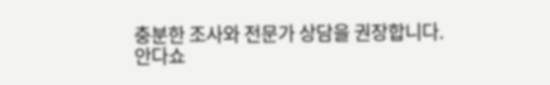충분한 조사와 전문가 상담을 권장합니다.
안다쇼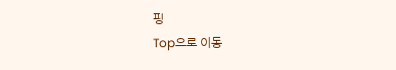핑
Top으로 이동